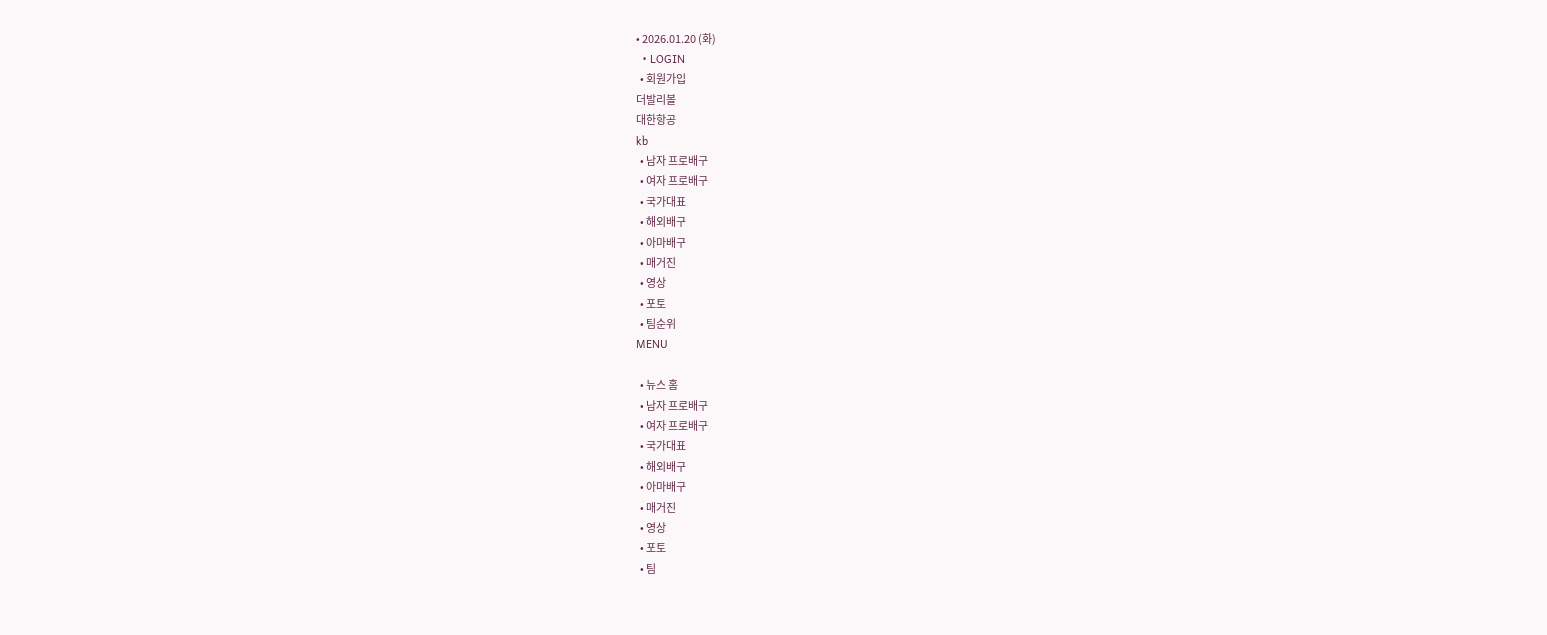• 2026.01.20 (화)
  • LOGIN
  • 회원가입
더발리볼
대한항공
kb
  • 남자 프로배구
  • 여자 프로배구
  • 국가대표
  • 해외배구
  • 아마배구
  • 매거진
  • 영상
  • 포토
  • 팀순위
MENU

  • 뉴스 홈
  • 남자 프로배구
  • 여자 프로배구
  • 국가대표
  • 해외배구
  • 아마배구
  • 매거진
  • 영상
  • 포토
  • 팀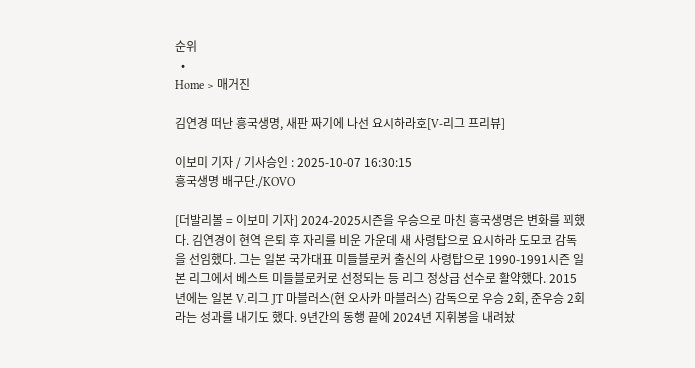순위
  •
Home > 매거진

김연경 떠난 흥국생명, 새판 짜기에 나선 요시하라호[V-리그 프리뷰]

이보미 기자 / 기사승인 : 2025-10-07 16:30:15
흥국생명 배구단./KOVO

[더발리볼 = 이보미 기자] 2024-2025시즌을 우승으로 마친 흥국생명은 변화를 꾀했다. 김연경이 현역 은퇴 후 자리를 비운 가운데 새 사령탑으로 요시하라 도모코 감독을 선임했다. 그는 일본 국가대표 미들블로커 출신의 사령탑으로 1990-1991시즌 일본 리그에서 베스트 미들블로커로 선정되는 등 리그 정상급 선수로 활약했다. 2015년에는 일본 V.리그 JT 마블러스(현 오사카 마블러스) 감독으로 우승 2회, 준우승 2회라는 성과를 내기도 했다. 9년간의 동행 끝에 2024년 지휘봉을 내려놨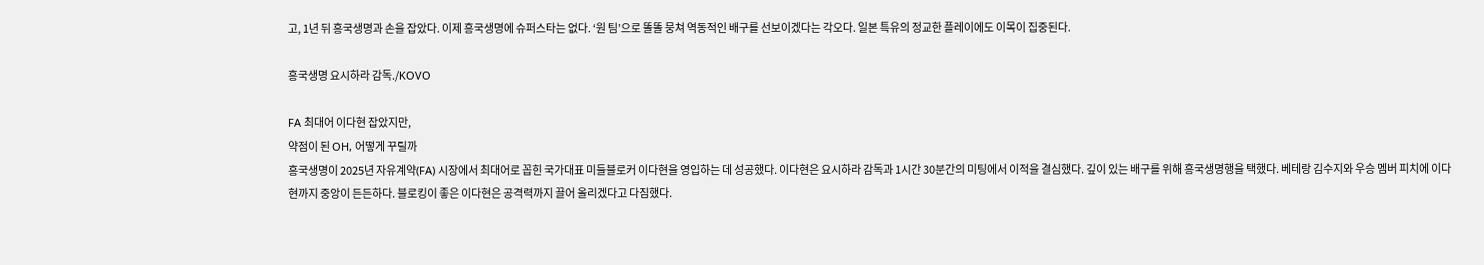고, 1년 뒤 흥국생명과 손을 잡았다. 이제 흥국생명에 슈퍼스타는 없다. ‘원 팀’으로 똘똘 뭉쳐 역동적인 배구를 선보이겠다는 각오다. 일본 특유의 정교한 플레이에도 이목이 집중된다.

흥국생명 요시하라 감독./KOVO

FA 최대어 이다현 잡았지만,
약점이 된 OH, 어떻게 꾸릴까
흥국생명이 2025년 자유계약(FA) 시장에서 최대어로 꼽힌 국가대표 미들블로커 이다현을 영입하는 데 성공했다. 이다현은 요시하라 감독과 1시간 30분간의 미팅에서 이적을 결심했다. 깊이 있는 배구를 위해 흥국생명행을 택했다. 베테랑 김수지와 우승 멤버 피치에 이다현까지 중앙이 든든하다. 블로킹이 좋은 이다현은 공격력까지 끌어 올리겠다고 다짐했다.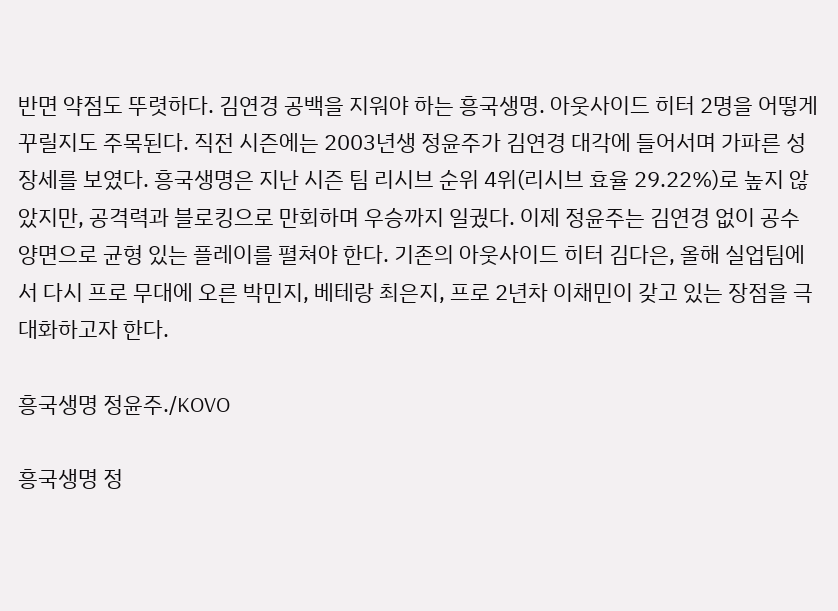반면 약점도 뚜렷하다. 김연경 공백을 지워야 하는 흥국생명. 아웃사이드 히터 2명을 어떻게 꾸릴지도 주목된다. 직전 시즌에는 2003년생 정윤주가 김연경 대각에 들어서며 가파른 성장세를 보였다. 흥국생명은 지난 시즌 팀 리시브 순위 4위(리시브 효율 29.22%)로 높지 않았지만, 공격력과 블로킹으로 만회하며 우승까지 일궜다. 이제 정윤주는 김연경 없이 공수 양면으로 균형 있는 플레이를 펼쳐야 한다. 기존의 아웃사이드 히터 김다은, 올해 실업팀에서 다시 프로 무대에 오른 박민지, 베테랑 최은지, 프로 2년차 이채민이 갖고 있는 장점을 극대화하고자 한다.

흥국생명 정윤주./KOVO

흥국생명 정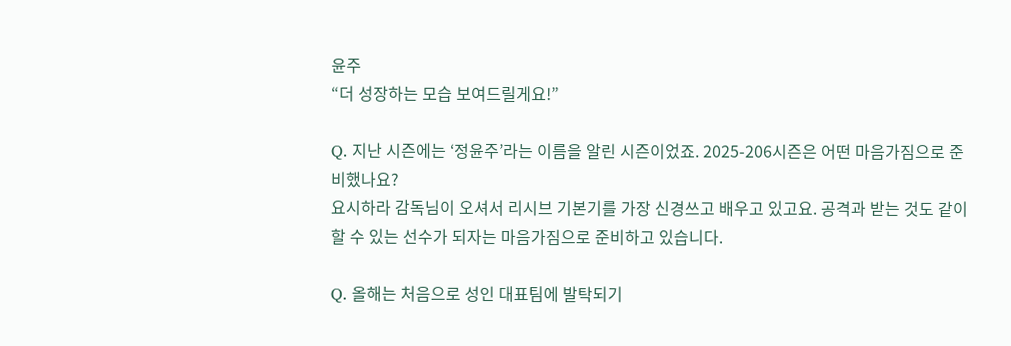윤주
“더 성장하는 모습 보여드릴게요!”

Q. 지난 시즌에는 ‘정윤주’라는 이름을 알린 시즌이었죠. 2025-206시즌은 어떤 마음가짐으로 준비했나요?
요시하라 감독님이 오셔서 리시브 기본기를 가장 신경쓰고 배우고 있고요. 공격과 받는 것도 같이 할 수 있는 선수가 되자는 마음가짐으로 준비하고 있습니다.

Q. 올해는 처음으로 성인 대표팀에 발탁되기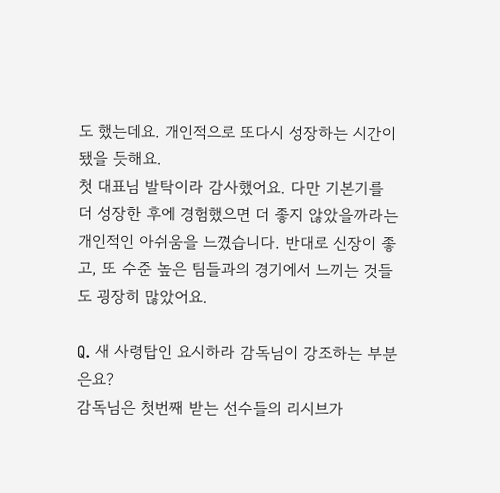도 했는데요. 개인적으로 또다시 성장하는 시간이 됐을 듯해요.
첫 대표님 발탁이라 감사했어요. 다만 기본기를 더 성장한 후에 경험했으면 더 좋지 않았을까라는 개인적인 아쉬움을 느꼈습니다. 반대로 신장이 좋고, 또 수준 높은 팀들과의 경기에서 느끼는 것들도 굉장히 많았어요.

Q. 새 사령탑인 요시하라 감독님이 강조하는 부분은요?
감독님은 첫번째 받는 선수들의 리시브가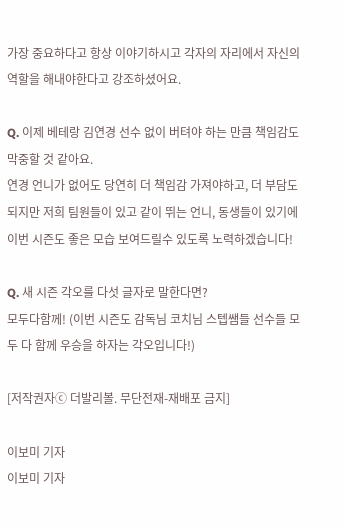가장 중요하다고 항상 이야기하시고 각자의 자리에서 자신의 역할을 해내야한다고 강조하셨어요.

Q. 이제 베테랑 김연경 선수 없이 버텨야 하는 만큼 책임감도 막중할 것 같아요.
연경 언니가 없어도 당연히 더 책임감 가져야하고, 더 부담도 되지만 저희 팀원들이 있고 같이 뛰는 언니, 동생들이 있기에 이번 시즌도 좋은 모습 보여드릴수 있도록 노력하겠습니다!

Q. 새 시즌 각오를 다섯 글자로 말한다면?
모두다함께! (이번 시즌도 감독님 코치님 스텝쌤들 선수들 모두 다 함께 우승을 하자는 각오입니다!)

[저작권자ⓒ 더발리볼. 무단전재-재배포 금지]

이보미 기자
이보미 기자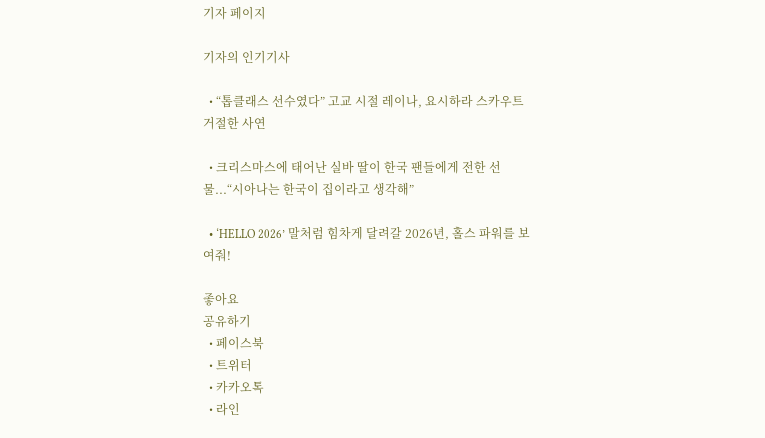기자 페이지

기자의 인기기사

  • “톱클래스 선수였다” 고교 시절 레이나, 요시하라 스카우트 거절한 사연

  • 크리스마스에 태어난 실바 딸이 한국 팬들에게 전한 선물...“시아나는 한국이 집이라고 생각해”

  • ‘HELLO 2026’ 말처럼 힘차게 달려갈 2026년, 홀스 파워를 보여줘!

좋아요
공유하기
  • 페이스북
  • 트위터
  • 카카오톡
  • 라인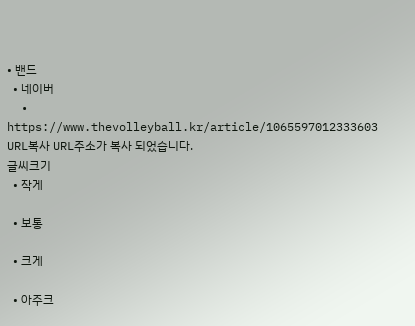• 밴드
  • 네이버
  • https://www.thevolleyball.kr/article/1065597012333603 URL복사 URL주소가 복사 되었습니다.
글씨크기
  • 작게

  • 보통

  • 크게

  • 아주크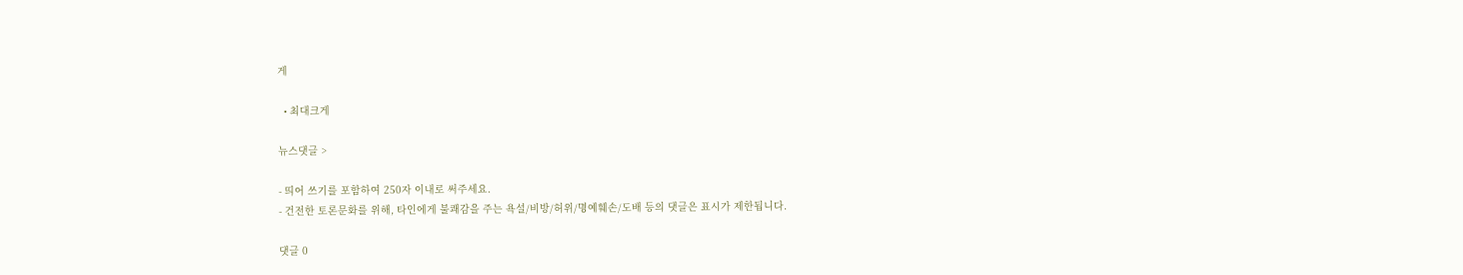게

  • 최대크게

뉴스댓글 >

- 띄어 쓰기를 포함하여 250자 이내로 써주세요.
- 건전한 토론문화를 위해, 타인에게 불쾌감을 주는 욕설/비방/허위/명예훼손/도배 등의 댓글은 표시가 제한됩니다.

댓글 0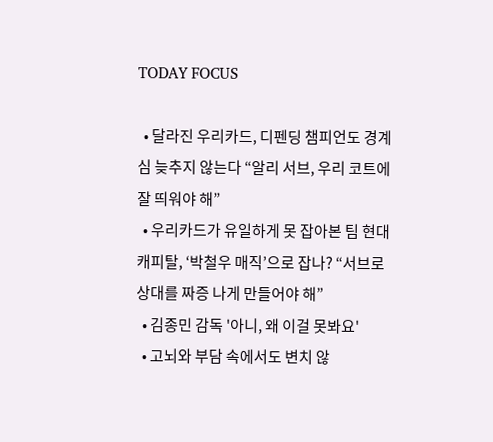TODAY FOCUS

  • 달라진 우리카드, 디펜딩 챔피언도 경계심 늦추지 않는다 “알리 서브, 우리 코트에 잘 띄워야 해”
  • 우리카드가 유일하게 못 잡아본 팀 현대캐피탈, ‘박철우 매직’으로 잡나? “서브로 상대를 짜증 나게 만들어야 해”
  • 김종민 감독 '아니, 왜 이걸 못봐요'
  • 고뇌와 부담 속에서도 변치 않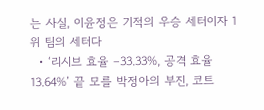는 사실, 이윤정은 기적의 우승 세터이자 1위 팀의 세터다
  • ‘리시브 효율 –33.33%, 공격 효율 13.64%’ 끝 모를 박정아의 부진, 코트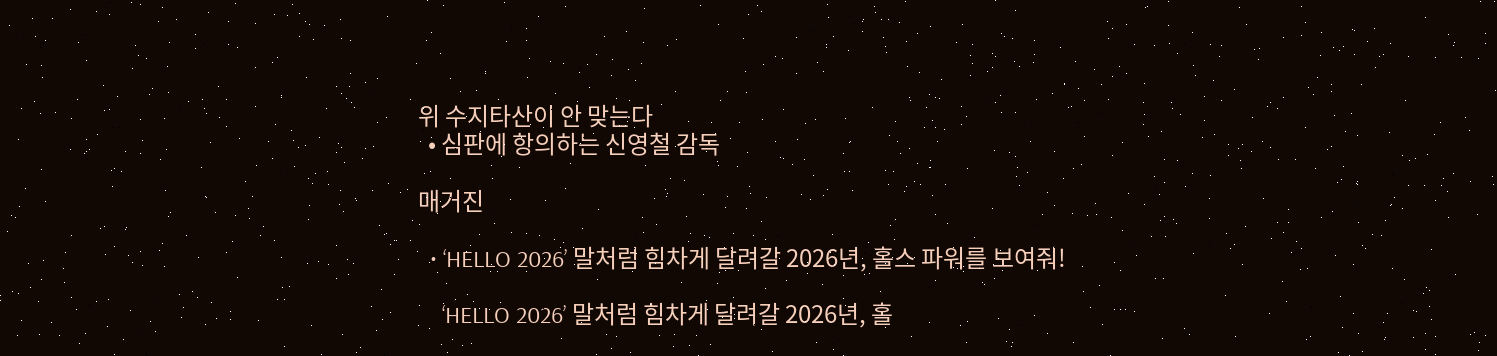위 수지타산이 안 맞는다
  • 심판에 항의하는 신영철 감독

매거진

  • ‘HELLO 2026’ 말처럼 힘차게 달려갈 2026년, 홀스 파워를 보여줘!

    ‘HELLO 2026’ 말처럼 힘차게 달려갈 2026년, 홀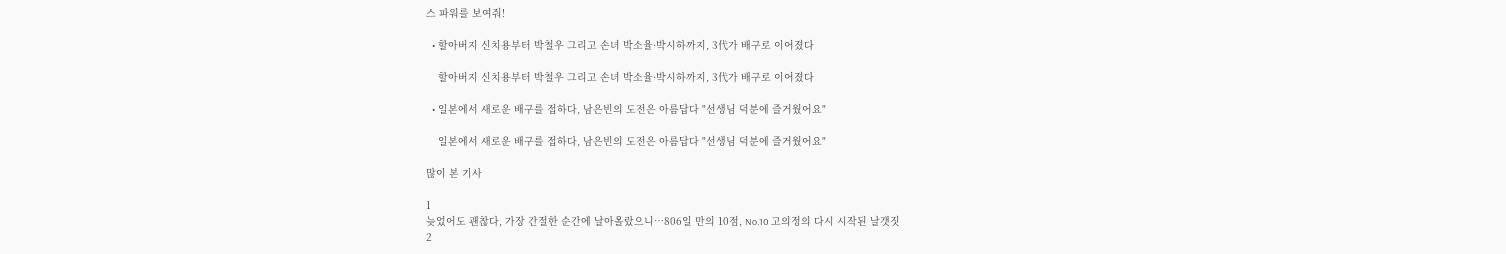스 파워를 보여줘!

  • 할아버지 신치용부터 박철우 그리고 손녀 박소율·박시하까지, 3代가 배구로 이어졌다

    할아버지 신치용부터 박철우 그리고 손녀 박소율·박시하까지, 3代가 배구로 이어졌다

  • 일본에서 새로운 배구를 접하다, 남은빈의 도전은 아름답다 "선생님 덕분에 즐거웠어요"

    일본에서 새로운 배구를 접하다, 남은빈의 도전은 아름답다 "선생님 덕분에 즐거웠어요"

많이 본 기사

1
늦었어도 괜찮다, 가장 간절한 순간에 날아올랐으니…806일 만의 10점, No.10 고의정의 다시 시작된 날갯짓
2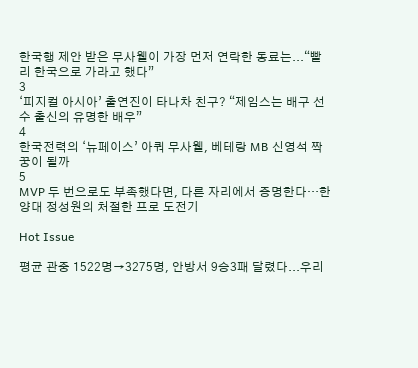한국행 제안 받은 무사웰이 가장 먼저 연락한 동료는...“빨리 한국으로 가라고 했다”
3
‘피지컬 아시아’ 출연진이 타나차 친구? “제임스는 배구 선수 출신의 유명한 배우”
4
한국전력의 ‘뉴페이스’ 아쿼 무사웰, 베테랑 MB 신영석 짝꿍이 될까
5
MVP 두 번으로도 부족했다면, 다른 자리에서 증명한다…한양대 정성원의 처절한 프로 도전기

Hot Issue

평균 관중 1522명→3275명, 안방서 9승3패 달렸다...우리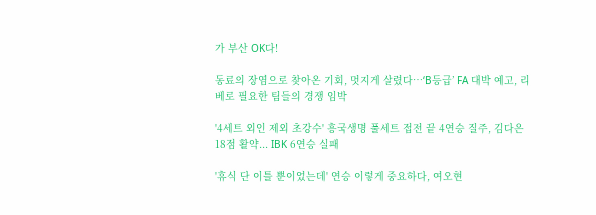가 부산 OK다!

동료의 장염으로 찾아온 기회, 멋지게 살렸다…‘B등급’ FA 대박 예고, 리베로 필요한 팀들의 경쟁 임박

'4세트 외인 제외 초강수' 흥국생명 풀세트 접전 끝 4연승 질주, 김다은 18점 활약... IBK 6연승 실패

'휴식 단 이틀 뿐이었는데' 연승 이렇게 중요하다, 여오현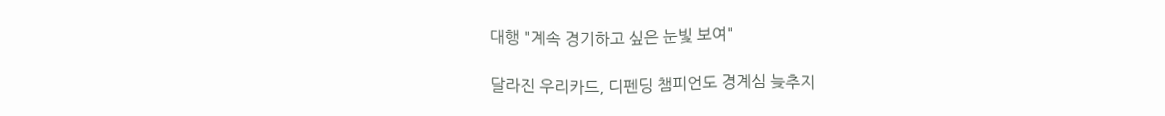대행 "계속 경기하고 싶은 눈빛 보여"

달라진 우리카드, 디펜딩 챔피언도 경계심 늦추지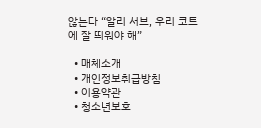않는다 “알리 서브, 우리 코트에 잘 띄워야 해”

  • 매체소개
  • 개인정보취급방침
  • 이용약관
  • 청소년보호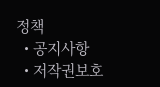정책
  • 공지사항
  • 저작권보호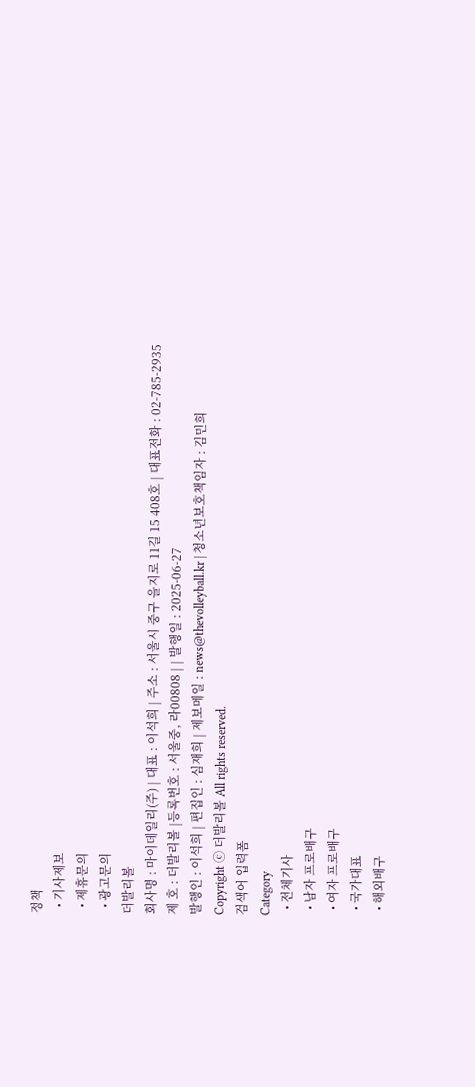정책
  • 기사제보
  • 제휴문의
  • 광고문의
더발리볼
회사명 : 마이데일리(주) | 대표 : 이석희 | 주소 : 서울시 중구 을지로 11길 15 408호 | 대표전화 : 02-785-2935
제 호 : 더발리볼 |등록번호 : 서울중, 라00808 | | 발행일 : 2025-06-27
발행인 : 이석희 | 편집인 : 심재희 | 제보메일 : news@thevolleyball.kr | 청소년보호책임자 : 김민희
Copyright ⓒ 더발리볼 All rights reserved.
검색어 입력폼
Category
  • 전체기사
  • 남자 프로배구
  • 여자 프로배구
  • 국가대표
  • 해외배구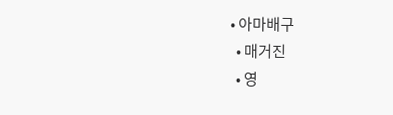• 아마배구
  • 매거진
  • 영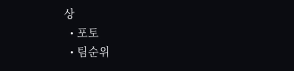상
  • 포토
  • 팀순위